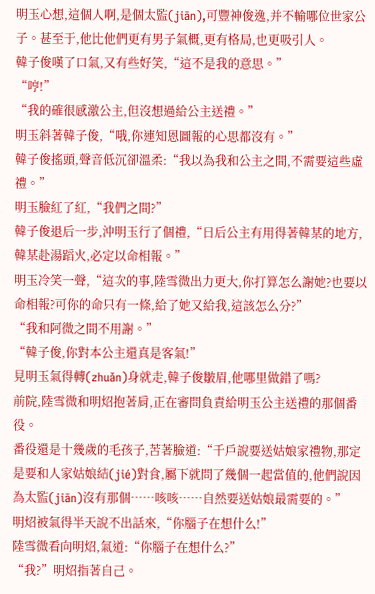明玉心想,這個人啊,是個太監(jiān),可豐神俊逸,并不輸哪位世家公子。甚至于,他比他們更有男子氣概,更有格局,也更吸引人。
韓子俊嘆了口氣,又有些好笑,“這不是我的意思。”
“哼!”
“我的確很感激公主,但沒想過給公主送禮。”
明玉斜著韓子俊,“哦,你連知恩圖報的心思都沒有。”
韓子俊搖頭,聲音低沉卻溫柔:“我以為我和公主之間,不需要這些虛禮。”
明玉臉紅了紅,“我們之間?”
韓子俊退后一步,沖明玉行了個禮,“日后公主有用得著韓某的地方,韓某赴湯蹈火,必定以命相報。”
明玉冷笑一聲,“這次的事,陸雪微出力更大,你打算怎么謝她?也要以命相報?可你的命只有一條,給了她又給我,這該怎么分?”
“我和阿微之間不用謝。”
“韓子俊,你對本公主還真是客氣!”
見明玉氣得轉(zhuǎn)身就走,韓子俊皺眉,他哪里做錯了嗎?
前院,陸雪微和明炤抱著肩,正在審問負責給明玉公主送禮的那個番役。
番役還是十幾歲的毛孩子,苦著臉道:“千戶說要送姑娘家禮物,那定是要和人家姑娘結(jié)對食,屬下就問了幾個一起當值的,他們說因為太監(jiān)沒有那個……咳咳……自然要送姑娘最需要的。”
明炤被氣得半天說不出話來,“你腦子在想什么!”
陸雪微看向明炤,氣道:“你腦子在想什么?”
“我?”明炤指著自己。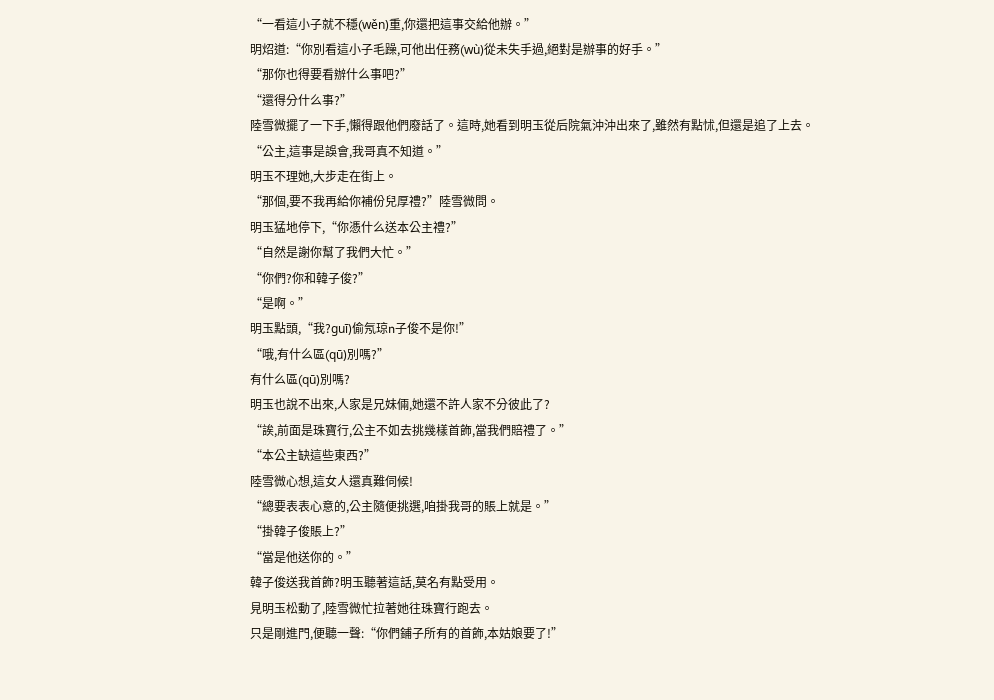“一看這小子就不穩(wěn)重,你還把這事交給他辦。”
明炤道:“你別看這小子毛躁,可他出任務(wù)從未失手過,絕對是辦事的好手。”
“那你也得要看辦什么事吧?”
“還得分什么事?”
陸雪微擺了一下手,懶得跟他們廢話了。這時,她看到明玉從后院氣沖沖出來了,雖然有點怵,但還是追了上去。
“公主,這事是誤會,我哥真不知道。”
明玉不理她,大步走在街上。
“那個,要不我再給你補份兒厚禮?”陸雪微問。
明玉猛地停下,“你憑什么送本公主禮?”
“自然是謝你幫了我們大忙。”
“你們?你和韓子俊?”
“是啊。”
明玉點頭,“我?guī)偷氖琼n子俊不是你!”
“哦,有什么區(qū)別嗎?”
有什么區(qū)別嗎?
明玉也說不出來,人家是兄妹倆,她還不許人家不分彼此了?
“誒,前面是珠寶行,公主不如去挑幾樣首飾,當我們賠禮了。”
“本公主缺這些東西?”
陸雪微心想,這女人還真難伺候!
“總要表表心意的,公主隨便挑選,咱掛我哥的賬上就是。”
“掛韓子俊賬上?”
“當是他送你的。”
韓子俊送我首飾?明玉聽著這話,莫名有點受用。
見明玉松動了,陸雪微忙拉著她往珠寶行跑去。
只是剛進門,便聽一聲:“你們鋪子所有的首飾,本姑娘要了!”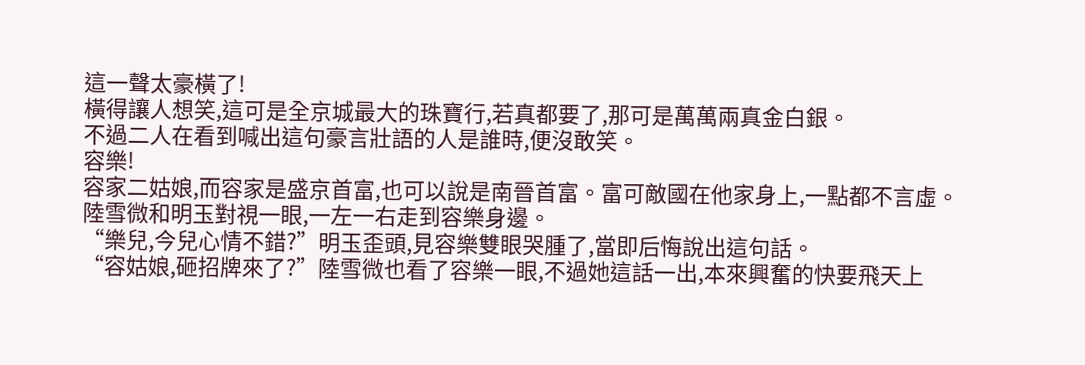這一聲太豪橫了!
橫得讓人想笑,這可是全京城最大的珠寶行,若真都要了,那可是萬萬兩真金白銀。
不過二人在看到喊出這句豪言壯語的人是誰時,便沒敢笑。
容樂!
容家二姑娘,而容家是盛京首富,也可以說是南晉首富。富可敵國在他家身上,一點都不言虛。
陸雪微和明玉對視一眼,一左一右走到容樂身邊。
“樂兒,今兒心情不錯?”明玉歪頭,見容樂雙眼哭腫了,當即后悔說出這句話。
“容姑娘,砸招牌來了?”陸雪微也看了容樂一眼,不過她這話一出,本來興奮的快要飛天上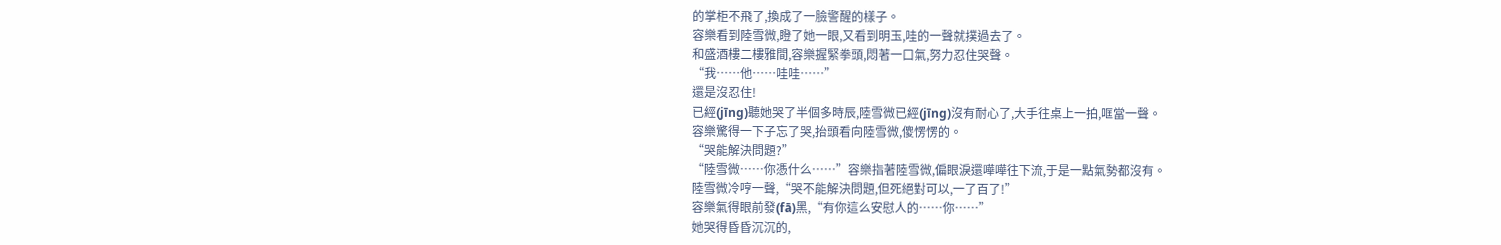的掌柜不飛了,換成了一臉警醒的樣子。
容樂看到陸雪微,瞪了她一眼,又看到明玉,哇的一聲就撲過去了。
和盛酒樓二樓雅間,容樂握緊拳頭,悶著一口氣,努力忍住哭聲。
“我……他……哇哇……”
還是沒忍住!
已經(jīng)聽她哭了半個多時辰,陸雪微已經(jīng)沒有耐心了,大手往桌上一拍,哐當一聲。
容樂驚得一下子忘了哭,抬頭看向陸雪微,傻愣愣的。
“哭能解決問題?”
“陸雪微……你憑什么……”容樂指著陸雪微,偏眼淚還嘩嘩往下流,于是一點氣勢都沒有。
陸雪微冷哼一聲,“哭不能解決問題,但死絕對可以,一了百了!”
容樂氣得眼前發(fā)黑,“有你這么安慰人的……你……”
她哭得昏昏沉沉的,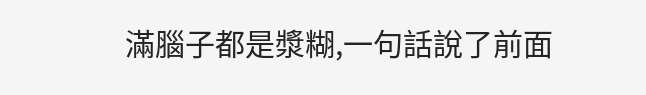滿腦子都是漿糊,一句話說了前面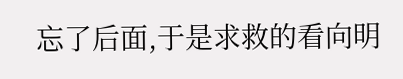忘了后面,于是求救的看向明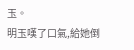玉。
明玉嘆了口氣,給她倒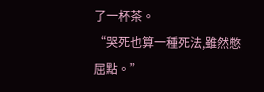了一杯茶。
“哭死也算一種死法,雖然憋屈點。”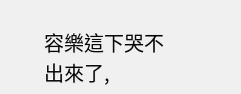容樂這下哭不出來了,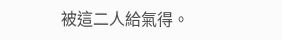被這二人給氣得。